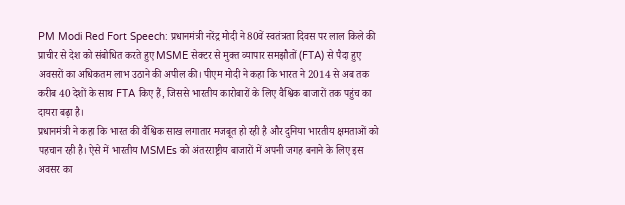PM Modi Red Fort Speech: प्रधानमंत्री नरेंद्र मोदी ने 80वें स्वतंत्रता दिवस पर लाल किले की प्राचीर से देश को संबोधित करते हुए MSME सेक्टर से मुक्त व्यापार समझौतों (FTA) से पैदा हुए अवसरों का अधिकतम लाभ उठाने की अपील की। पीएम मोदी ने कहा कि भारत ने 2014 से अब तक करीब 40 देशों के साथ FTA किए हैं, जिससे भारतीय कारोबारों के लिए वैश्विक बाजारों तक पहुंच का दायरा बढ़ा है।
प्रधानमंत्री ने कहा कि भारत की वैश्विक साख लगातार मजबूत हो रही है और दुनिया भारतीय क्षमताओं को पहचान रही है। ऐसे में भारतीय MSMEs को अंतरराष्ट्रीय बाजारों में अपनी जगह बनाने के लिए इस अवसर का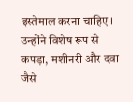इस्तेमाल करना चाहिए। उन्होंने विशेष रूप से कपड़ा, मशीनरी और दवा जैसे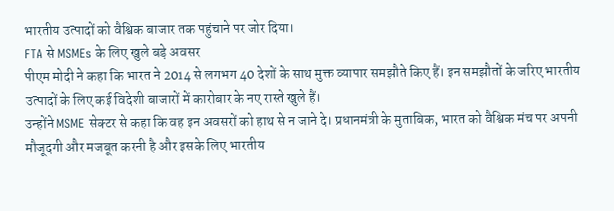भारतीय उत्पादों को वैश्विक बाजार तक पहुंचाने पर जोर दिया।
FTA से MSMEs के लिए खुले बड़े अवसर
पीएम मोदी ने कहा कि भारत ने 2014 से लगभग 40 देशों के साथ मुक्त व्यापार समझौते किए हैं। इन समझौतों के जरिए भारतीय उत्पादों के लिए कई विदेशी बाजारों में कारोबार के नए रास्ते खुले हैं।
उन्होंने MSME सेक्टर से कहा कि वह इन अवसरों को हाथ से न जाने दे। प्रधानमंत्री के मुताबिक, भारत को वैश्विक मंच पर अपनी मौजूदगी और मजबूत करनी है और इसके लिए भारतीय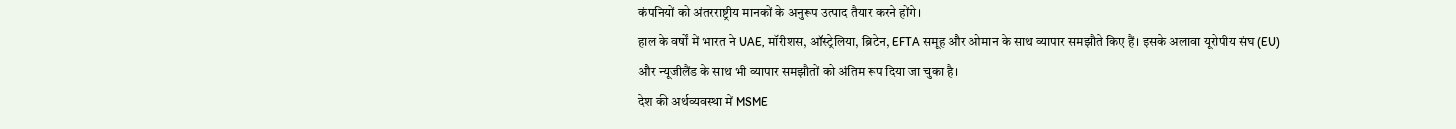कंपनियों को अंतरराष्ट्रीय मानकों के अनुरूप उत्पाद तैयार करने होंगे।
हाल के वर्षों में भारत ने UAE, मॉरीशस, ऑस्ट्रेलिया, ब्रिटेन, EFTA समूह और ओमान के साथ व्यापार समझौते किए हैं। इसके अलावा यूरोपीय संघ (EU) और न्यूजीलैंड के साथ भी व्यापार समझौतों को अंतिम रूप दिया जा चुका है।
देश की अर्थव्यवस्था में MSME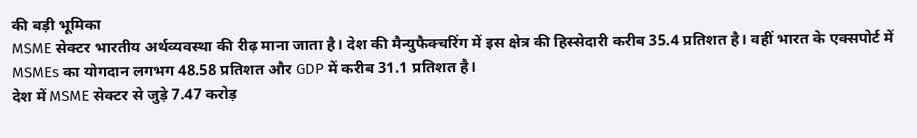की बड़ी भूमिका
MSME सेक्टर भारतीय अर्थव्यवस्था की रीढ़ माना जाता है। देश की मैन्युफैक्चरिंग में इस क्षेत्र की हिस्सेदारी करीब 35.4 प्रतिशत है। वहीं भारत के एक्सपोर्ट में MSMEs का योगदान लगभग 48.58 प्रतिशत और GDP में करीब 31.1 प्रतिशत है।
देश में MSME सेक्टर से जुड़े 7.47 करोड़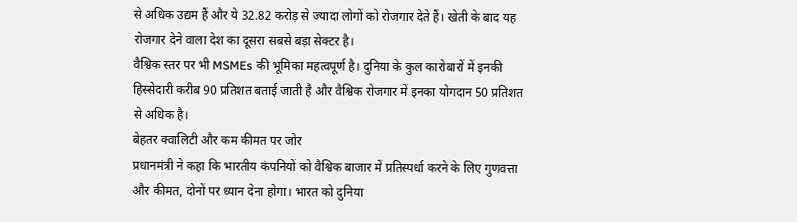से अधिक उद्यम हैं और ये 32.82 करोड़ से ज्यादा लोगों को रोजगार देते हैं। खेती के बाद यह रोजगार देने वाला देश का दूसरा सबसे बड़ा सेक्टर है।
वैश्विक स्तर पर भी MSMEs की भूमिका महत्वपूर्ण है। दुनिया के कुल कारोबारों में इनकी हिस्सेदारी करीब 90 प्रतिशत बताई जाती है और वैश्विक रोजगार में इनका योगदान 50 प्रतिशत से अधिक है।
बेहतर क्वालिटी और कम कीमत पर जोर
प्रधानमंत्री ने कहा कि भारतीय कंपनियों को वैश्विक बाजार में प्रतिस्पर्धा करने के लिए गुणवत्ता और कीमत, दोनों पर ध्यान देना होगा। भारत को दुनिया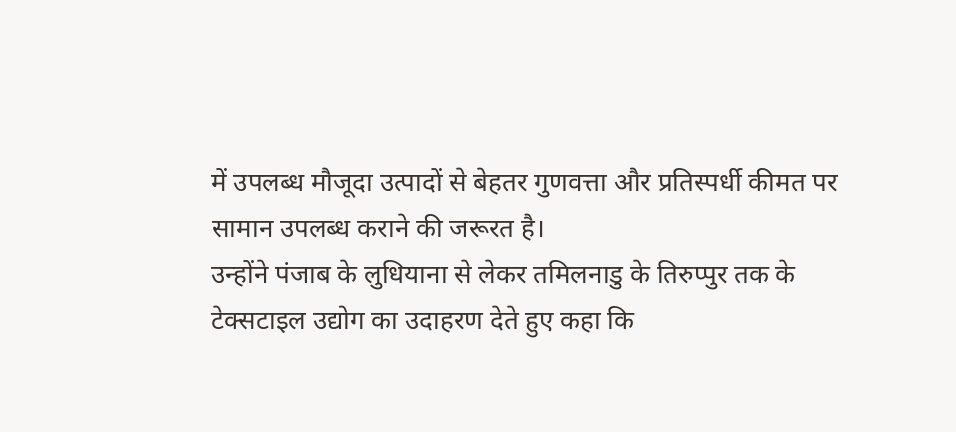में उपलब्ध मौजूदा उत्पादों से बेहतर गुणवत्ता और प्रतिस्पर्धी कीमत पर सामान उपलब्ध कराने की जरूरत है।
उन्होंने पंजाब के लुधियाना से लेकर तमिलनाडु के तिरुप्पुर तक के टेक्सटाइल उद्योग का उदाहरण देते हुए कहा कि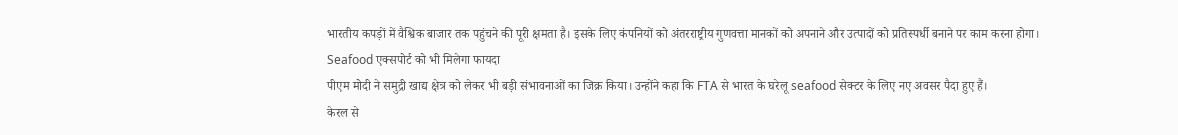भारतीय कपड़ों में वैश्विक बाजार तक पहुंचने की पूरी क्षमता है। इसके लिए कंपनियों को अंतरराष्ट्रीय गुणवत्ता मानकों को अपनाने और उत्पादों को प्रतिस्पर्धी बनाने पर काम करना होगा।
Seafood एक्सपोर्ट को भी मिलेगा फायदा
पीएम मोदी ने समुद्री खाद्य क्षेत्र को लेकर भी बड़ी संभावनाओं का जिक्र किया। उन्होंने कहा कि FTA से भारत के घरेलू seafood सेक्टर के लिए नए अवसर पैदा हुए हैं।
केरल से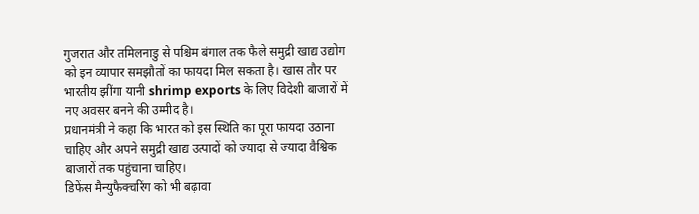गुजरात और तमिलनाडु से पश्चिम बंगाल तक फैले समुद्री खाद्य उद्योग को इन व्यापार समझौतों का फायदा मिल सकता है। खास तौर पर भारतीय झींगा यानी shrimp exports के लिए विदेशी बाजारों में नए अवसर बनने की उम्मीद है।
प्रधानमंत्री ने कहा कि भारत को इस स्थिति का पूरा फायदा उठाना चाहिए और अपने समुद्री खाद्य उत्पादों को ज्यादा से ज्यादा वैश्विक बाजारों तक पहुंचाना चाहिए।
डिफेंस मैन्युफैक्चरिंग को भी बढ़ावा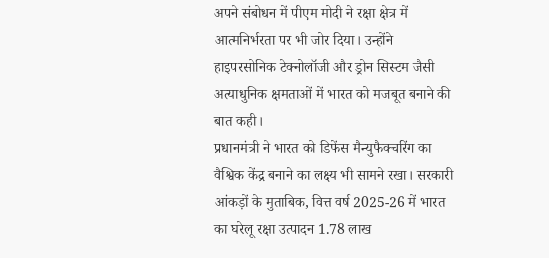अपने संबोधन में पीएम मोदी ने रक्षा क्षेत्र में आत्मनिर्भरता पर भी जोर दिया। उन्होंने हाइपरसोनिक टेक्नोलॉजी और ड्रोन सिस्टम जैसी अत्याधुनिक क्षमताओं में भारत को मजबूत बनाने की बात कही।
प्रधानमंत्री ने भारत को डिफेंस मैन्युफैक्चरिंग का वैश्विक केंद्र बनाने का लक्ष्य भी सामने रखा। सरकारी आंकड़ों के मुताबिक, वित्त वर्ष 2025-26 में भारत का घरेलू रक्षा उत्पादन 1.78 लाख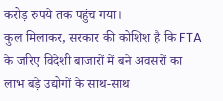करोड़ रुपये तक पहुंच गया।
कुल मिलाकर, सरकार की कोशिश है कि FTA के जरिए विदेशी बाजारों में बने अवसरों का लाभ बड़े उद्योगों के साथ-साथ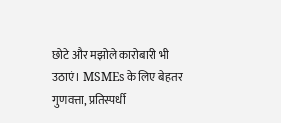छोटे और मझोले कारोबारी भी उठाएं। MSMEs के लिए बेहतर गुणवत्ता, प्रतिस्पर्धी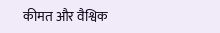कीमत और वैश्विक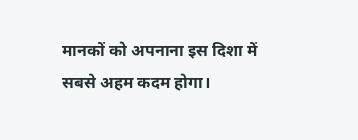मानकों को अपनाना इस दिशा में सबसे अहम कदम होगा।